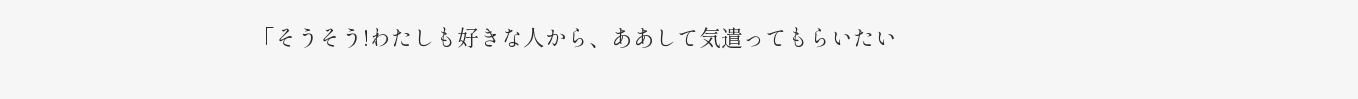「そうそう!わたしも好きな人から、ああして気遣ってもらいたい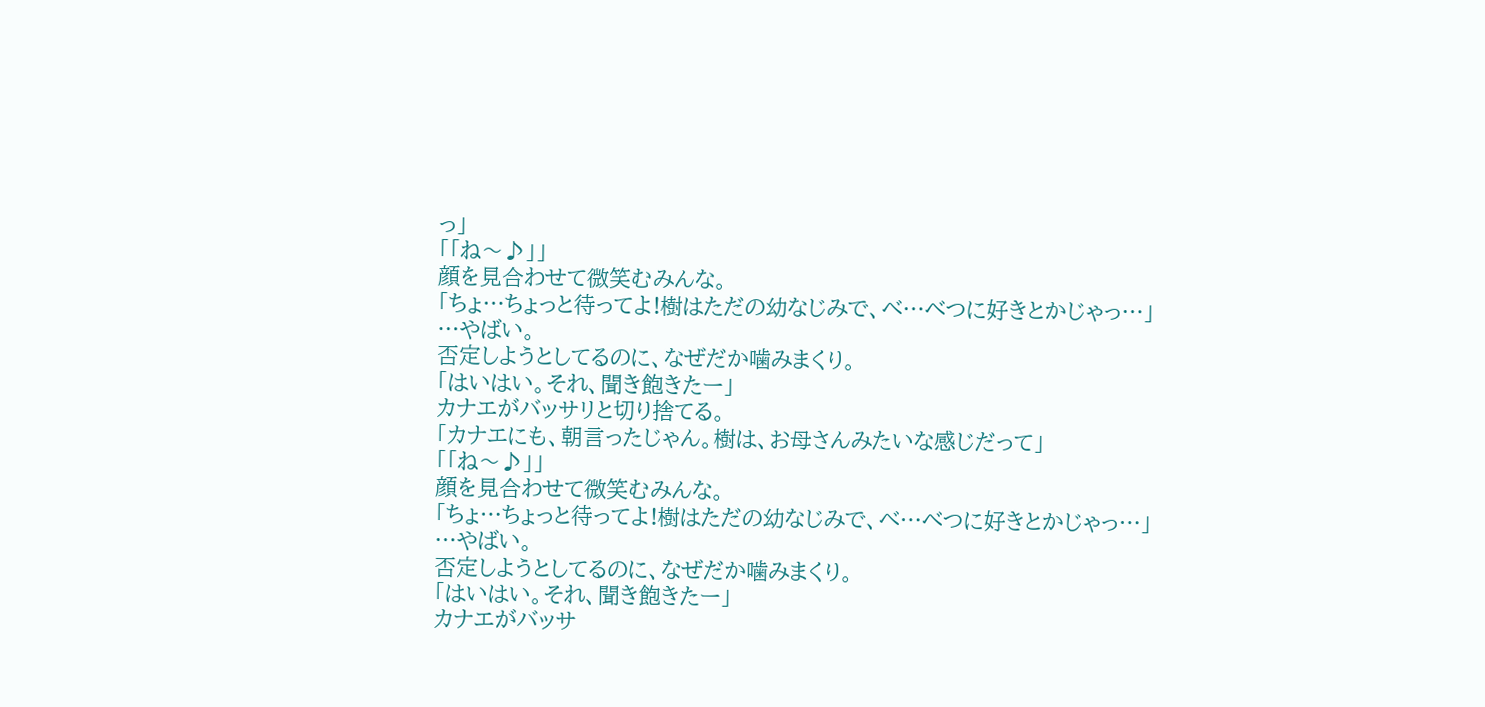っ」
「「ね〜♪」」
顔を見合わせて微笑むみんな。
「ちょ…ちょっと待ってよ!樹はただの幼なじみで、べ…べつに好きとかじゃっ…」
…やばい。
否定しようとしてるのに、なぜだか噛みまくり。
「はいはい。それ、聞き飽きたー」
カナエがバッサリと切り捨てる。
「カナエにも、朝言ったじゃん。樹は、お母さんみたいな感じだって」
「「ね〜♪」」
顔を見合わせて微笑むみんな。
「ちょ…ちょっと待ってよ!樹はただの幼なじみで、べ…べつに好きとかじゃっ…」
…やばい。
否定しようとしてるのに、なぜだか噛みまくり。
「はいはい。それ、聞き飽きたー」
カナエがバッサ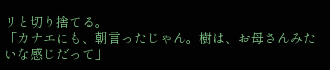リと切り捨てる。
「カナエにも、朝言ったじゃん。樹は、お母さんみたいな感じだって」